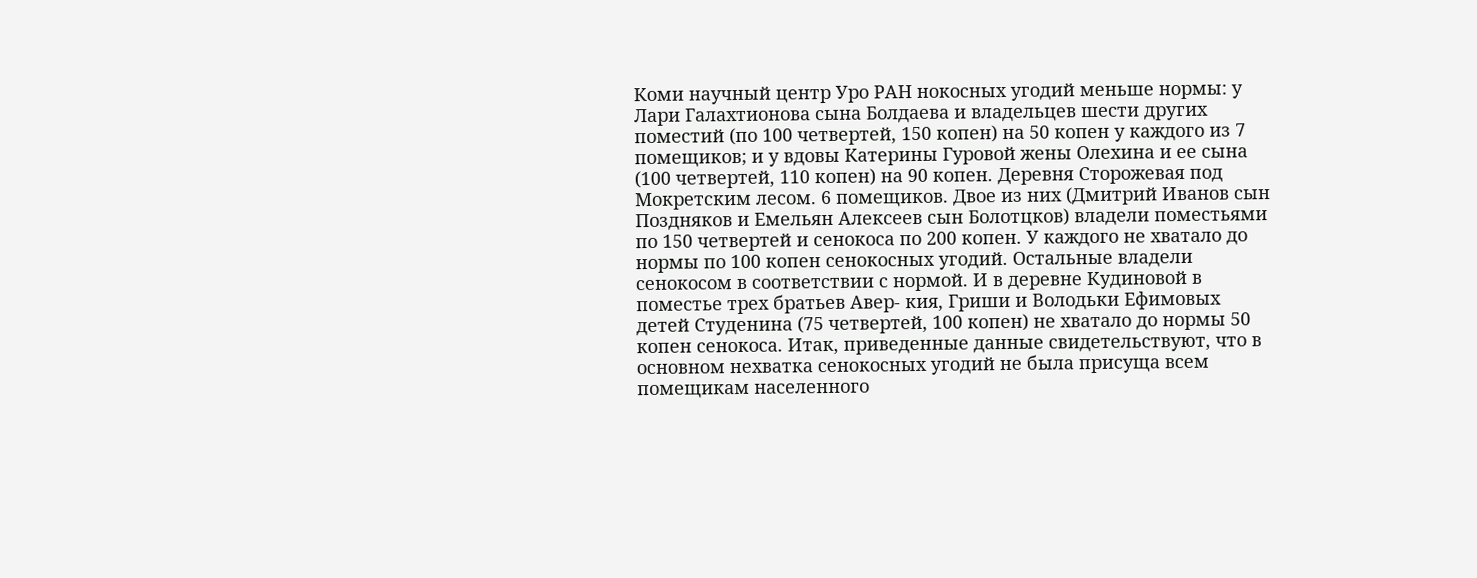Коми научный центр Уро РАН нокосных угодий меньше нормы: у Лари Галахтионова сына Болдаева и владельцев шести других поместий (по 100 четвертей, 150 копен) на 50 копен у каждого из 7 помещиков; и у вдовы Катерины Гуровой жены Олехина и ее сына (100 четвертей, 110 копен) на 90 копен. Деревня Сторожевая под Мокретским лесом. 6 помещиков. Двое из них (Дмитрий Иванов сын Поздняков и Емельян Алексеев сын Болотцков) владели поместьями по 150 четвертей и сенокоса по 200 копен. У каждого не хватало до нормы по 100 копен сенокосных угодий. Остальные владели сенокосом в соответствии с нормой. И в деревне Кудиновой в поместье трех братьев Авер- кия, Гриши и Володьки Ефимовых детей Студенина (75 четвертей, 100 копен) не хватало до нормы 50 копен сенокоса. Итак, приведенные данные свидетельствуют, что в основном нехватка сенокосных угодий не была присуща всем помещикам населенного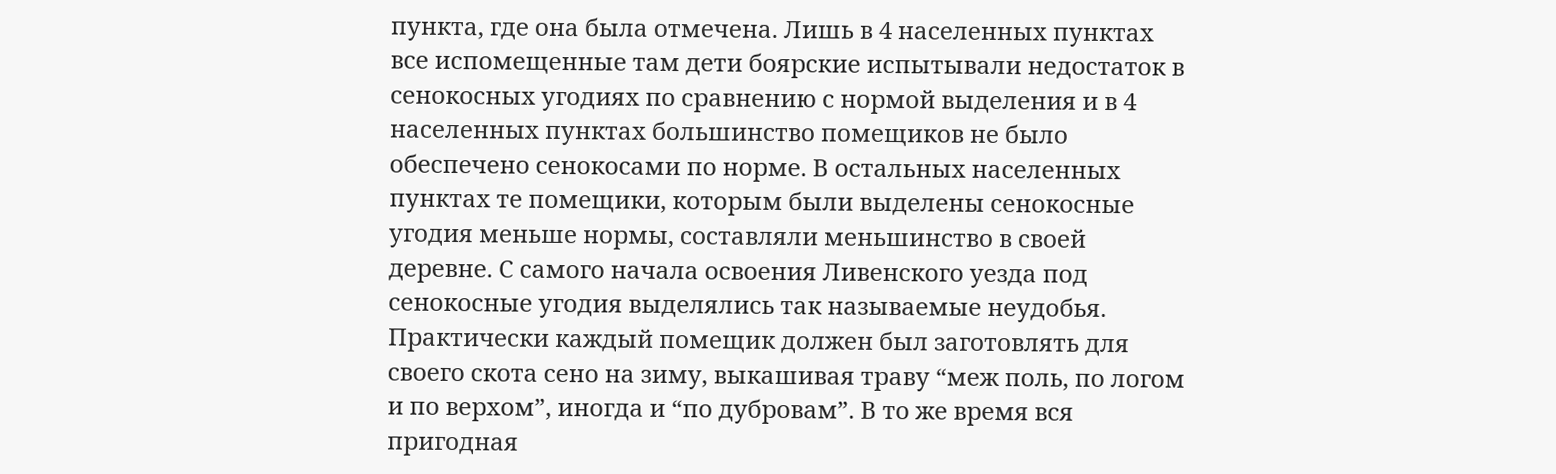пункта, где она была отмечена. Лишь в 4 населенных пунктах все испомещенные там дети боярские испытывали недостаток в сенокосных угодиях по сравнению с нормой выделения и в 4 населенных пунктах большинство помещиков не было обеспечено сенокосами по норме. В остальных населенных пунктах те помещики, которым были выделены сенокосные угодия меньше нормы, составляли меньшинство в своей деревне. С самого начала освоения Ливенского уезда под сенокосные угодия выделялись так называемые неудобья. Практически каждый помещик должен был заготовлять для своего скота сено на зиму, выкашивая траву “меж поль, по логом и по верхом”, иногда и “по дубровам”. В то же время вся пригодная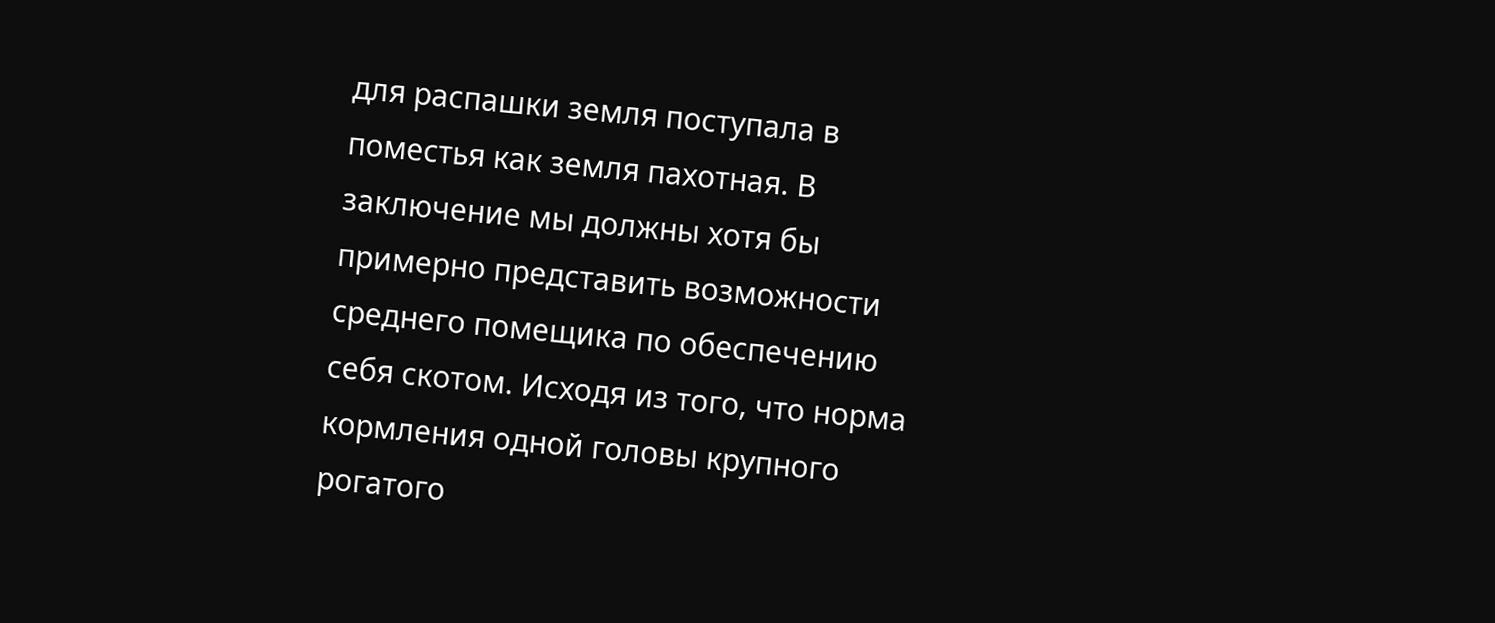для распашки земля поступала в поместья как земля пахотная. В заключение мы должны хотя бы примерно представить возможности среднего помещика по обеспечению себя скотом. Исходя из того, что норма кормления одной головы крупного рогатого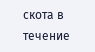скота в течение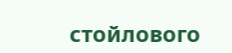стойлового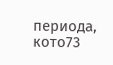периода, кото73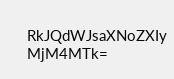RkJQdWJsaXNoZXIy MjM4MTk=